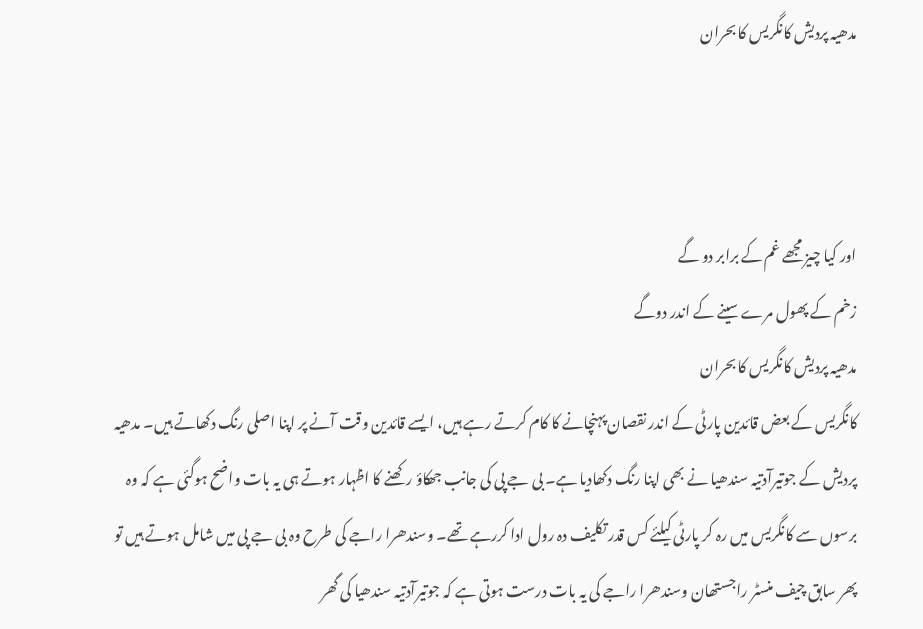مدھیہ پردیش کانگریس کا بحران



اور کیا چیز مجھے غم کے برابر دو گے
زخم کے پھول مرے سینے کے اندر دوگے
مدھیہ پردیش کانگریس کا بحران
کانگریس کے بعض قائدین پارٹی کے اندر نقصان پہنچانے کا کام کرتے رہے ہیں، ایسے قائدین وقت آنے پر اپنا اصلی رنگ دکھاتے ہیں۔ مدھیہ پردیش کے جوتیرآدتیہ سندھیا نے بھی اپنا رنگ دکھادیا ہے۔ بی جے پی کی جانب جھکاؤ رکھنے کا اظہار ہوتے ہی یہ بات واضح ہوگئی ہے کہ وہ برسوں سے کانگریس میں رہ کر پارٹی کیلئے کس قدر تکلیف دہ رول ادا کررہے تھے۔ وسندھرا راجے کی طرح وہ بی جے پی میں شامل ہوتے ہیں تو پھر سابق چیف منسٹر راجستھان وسندھرا راجے کی یہ بات درست ہوتی ہے کہ جوتیرآدتیہ سندھیا کی گھر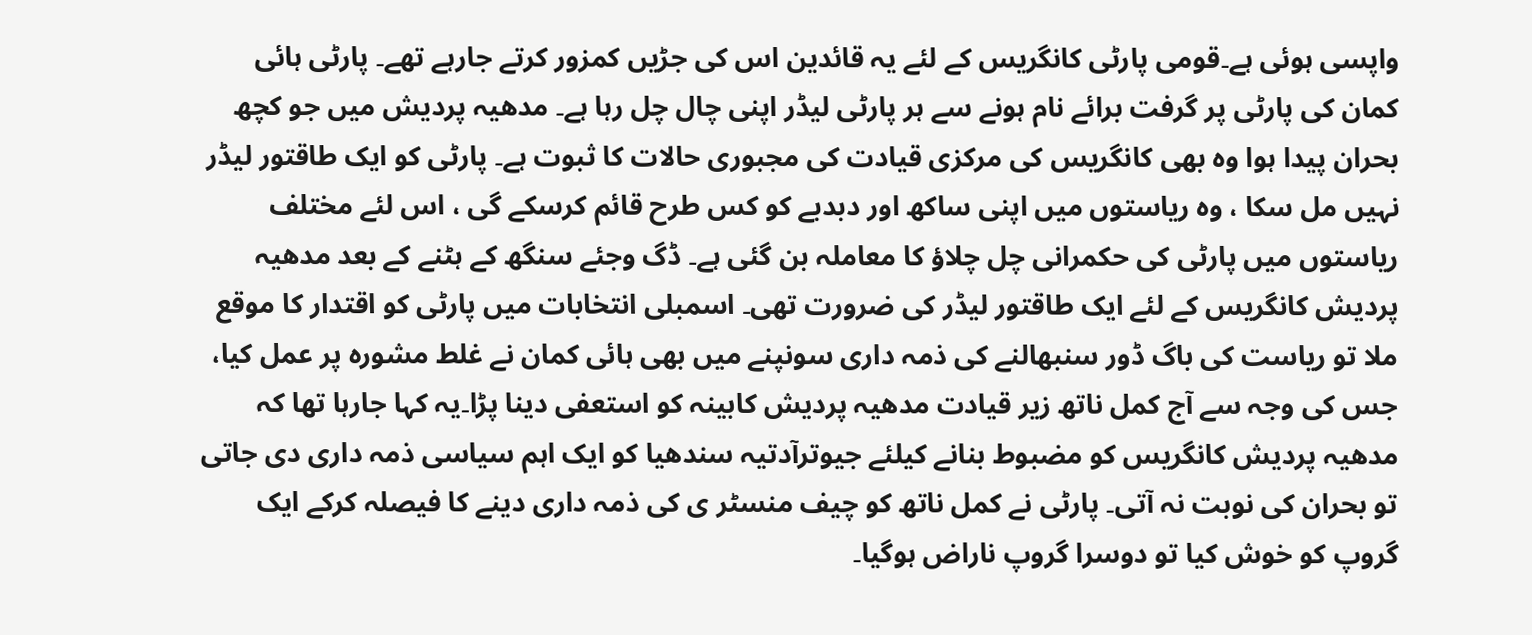واپسی ہوئی ہے۔قومی پارٹی کانگریس کے لئے یہ قائدین اس کی جڑیں کمزور کرتے جارہے تھے۔ پارٹی ہائی کمان کی پارٹی پر گرفت برائے نام ہونے سے ہر پارٹی لیڈر اپنی چال چل رہا ہے۔ مدھیہ پردیش میں جو کچھ بحران پیدا ہوا وہ بھی کانگریس کی مرکزی قیادت کی مجبوری حالات کا ثبوت ہے۔ پارٹی کو ایک طاقتور لیڈر نہیں مل سکا ، وہ ریاستوں میں اپنی ساکھ اور دبدبے کو کس طرح قائم کرسکے گی ، اس لئے مختلف ریاستوں میں پارٹی کی حکمرانی چل چلاؤ کا معاملہ بن گئی ہے۔ ڈگ وجئے سنگھ کے ہٹنے کے بعد مدھیہ پردیش کانگریس کے لئے ایک طاقتور لیڈر کی ضرورت تھی۔ اسمبلی انتخابات میں پارٹی کو اقتدار کا موقع ملا تو ریاست کی باگ ڈور سنبھالنے کی ذمہ داری سونپنے میں بھی ہائی کمان نے غلط مشورہ پر عمل کیا، جس کی وجہ سے آج کمل ناتھ زیر قیادت مدھیہ پردیش کابینہ کو استعفی دینا پڑا۔یہ کہا جارہا تھا کہ مدھیہ پردیش کانگریس کو مضبوط بنانے کیلئے جیوترآدتیہ سندھیا کو ایک اہم سیاسی ذمہ داری دی جاتی تو بحران کی نوبت نہ آتی۔ پارٹی نے کمل ناتھ کو چیف منسٹر ی کی ذمہ داری دینے کا فیصلہ کرکے ایک گروپ کو خوش کیا تو دوسرا گروپ ناراض ہوگیا۔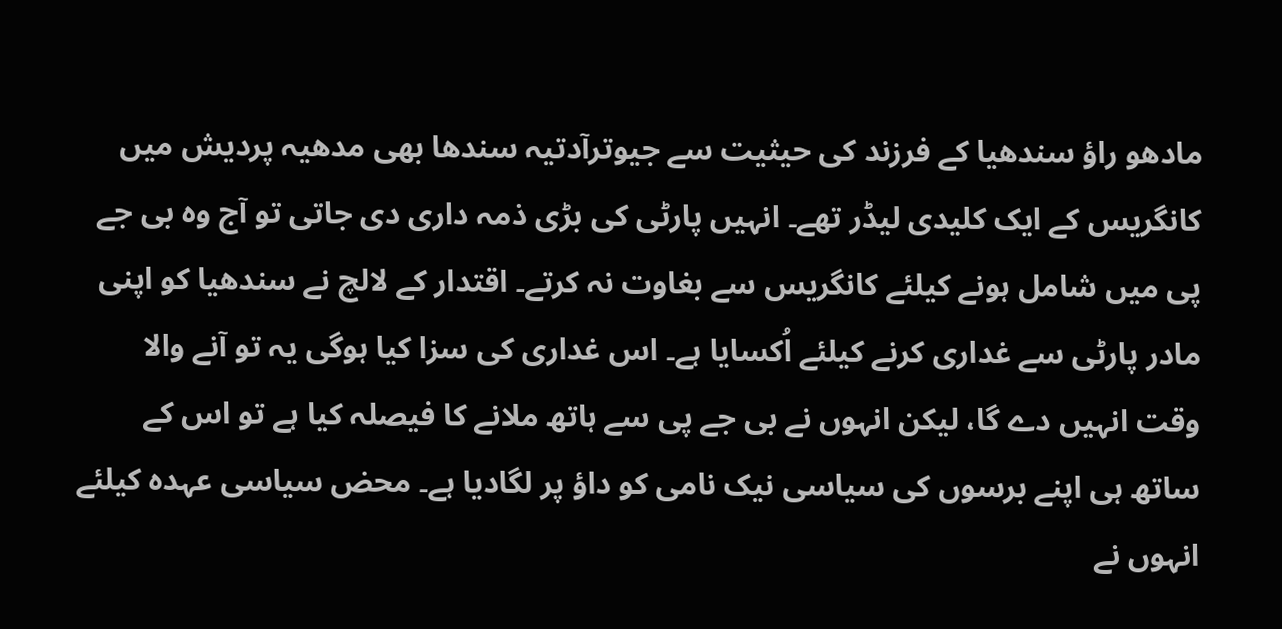مادھو راؤ سندھیا کے فرزند کی حیثیت سے جیوترآدتیہ سندھا بھی مدھیہ پردیش میں کانگریس کے ایک کلیدی لیڈر تھے۔ انہیں پارٹی کی بڑی ذمہ داری دی جاتی تو آج وہ بی جے پی میں شامل ہونے کیلئے کانگریس سے بغاوت نہ کرتے۔ اقتدار کے لالچ نے سندھیا کو اپنی مادر پارٹی سے غداری کرنے کیلئے اُکسایا ہے۔ اس غداری کی سزا کیا ہوگی یہ تو آنے والا وقت انہیں دے گا، لیکن انہوں نے بی جے پی سے ہاتھ ملانے کا فیصلہ کیا ہے تو اس کے ساتھ ہی اپنے برسوں کی سیاسی نیک نامی کو داؤ پر لگادیا ہے۔ محض سیاسی عہدہ کیلئے انہوں نے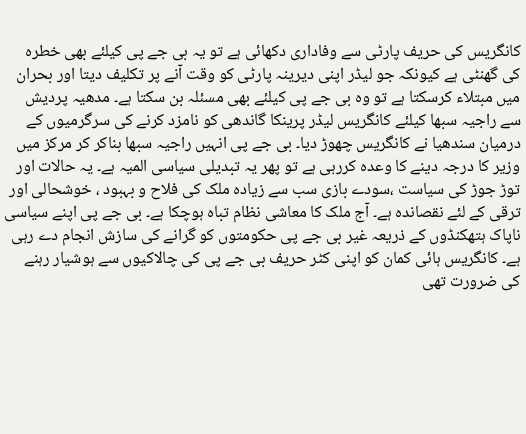کانگریس کی حریف پارٹی سے وفاداری دکھائی ہے تو یہ بی جے پی کیلئے بھی خطرہ کی گھنٹی ہے کیونکہ جو لیڈر اپنی دیرینہ پارٹی کو وقت آنے پر تکلیف دیتا اور بحران میں مبتلاء کرسکتا ہے تو وہ بی جے پی کیلئے بھی مسئلہ بن سکتا ہے۔ مدھیہ پردیش سے راجیہ سبھا کیلئے کانگریس لیڈر پرینکا گاندھی کو نامزد کرنے کی سرگرمیوں کے درمیان سندھیا نے کانگریس چھوڑ دیا۔ بی جے پی انہیں راجیہ سبھا بناکر کر مرکز میں وزیر کا درجہ دینے کا وعدہ کررہی ہے تو پھر یہ تبدیلی سیاسی المیہ ہے۔ یہ حالات اور توڑ جوڑ کی سیاست ،سودے بازی سب سے زیادہ ملک کی فلاح و بہبود ، خوشحالی اور ترقی کے لئے نقصاندہ ہے۔ آج ملک کا معاشی نظام تباہ ہوچکا ہے۔ بی جے پی اپنے سیاسی ناپاک ہتھکنڈوں کے ذریعہ غیر بی جے پی حکومتوں کو گرانے کی سازش انجام دے رہی ہے۔ کانگریس ہائی کمان کو اپنی کٹر حریف بی جے پی کی چالاکیوں سے ہوشیار رہنے کی ضرورت تھی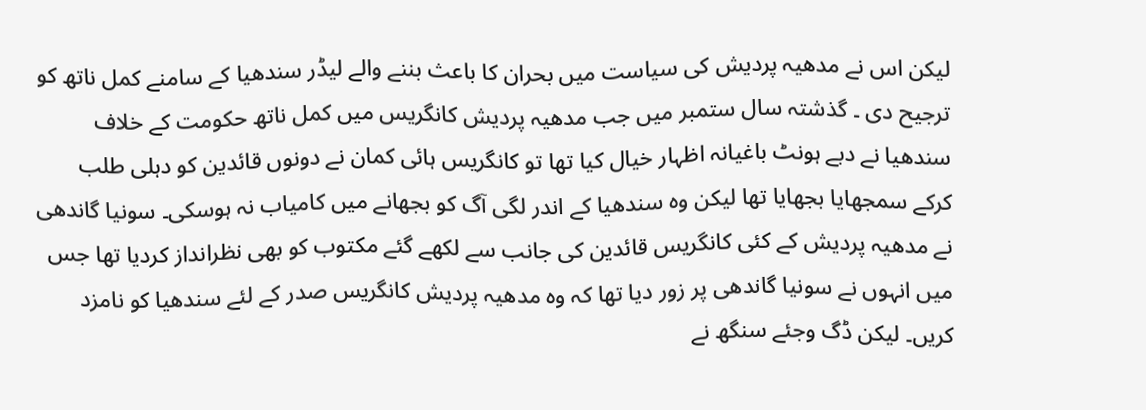لیکن اس نے مدھیہ پردیش کی سیاست میں بحران کا باعث بننے والے لیڈر سندھیا کے سامنے کمل ناتھ کو ترجیح دی ۔ گذشتہ سال ستمبر میں جب مدھیہ پردیش کانگریس میں کمل ناتھ حکومت کے خلاف سندھیا نے دبے ہونٹ باغیانہ اظہار خیال کیا تھا تو کانگریس ہائی کمان نے دونوں قائدین کو دہلی طلب کرکے سمجھایا بجھایا تھا لیکن وہ سندھیا کے اندر لگی آگ کو بجھانے میں کامیاب نہ ہوسکی۔ سونیا گاندھی نے مدھیہ پردیش کے کئی کانگریس قائدین کی جانب سے لکھے گئے مکتوب کو بھی نظرانداز کردیا تھا جس میں انہوں نے سونیا گاندھی پر زور دیا تھا کہ وہ مدھیہ پردیش کانگریس صدر کے لئے سندھیا کو نامزد کریں۔ لیکن ڈگ وجئے سنگھ نے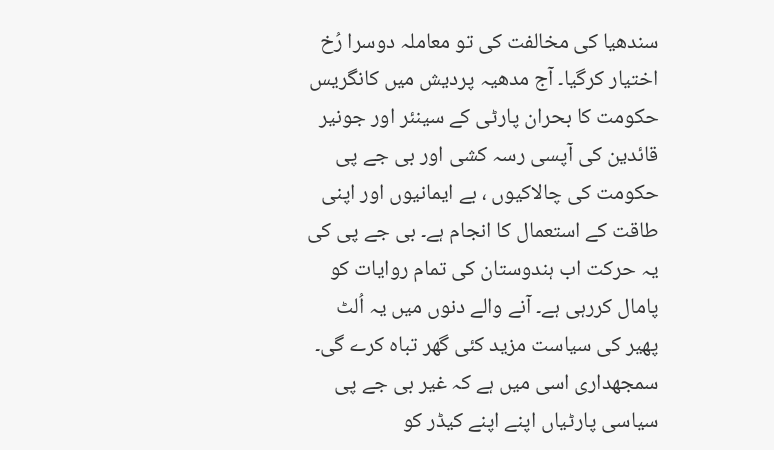سندھیا کی مخالفت کی تو معاملہ دوسرا رُخ اختیار کرگیا۔ آج مدھیہ پردیش میں کانگریس حکومت کا بحران پارٹی کے سینئر اور جونیر قائدین کی آپسی رسہ کشی اور بی جے پی حکومت کی چالاکیوں ، بے ایمانیوں اور اپنی طاقت کے استعمال کا انجام ہے۔ بی جے پی کی یہ حرکت اب ہندوستان کی تمام روایات کو پامال کررہی ہے۔ آنے والے دنوں میں یہ اُلٹ پھیر کی سیاست مزید کئی گھر تباہ کرے گی۔ سمجھداری اسی میں ہے کہ غیر بی جے پی سیاسی پارٹیاں اپنے اپنے کیڈر کو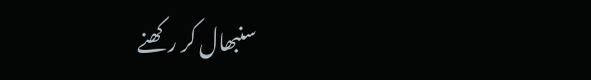سنبھال کر رکھنے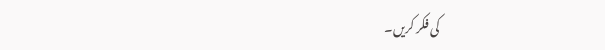کی فکر کریں۔